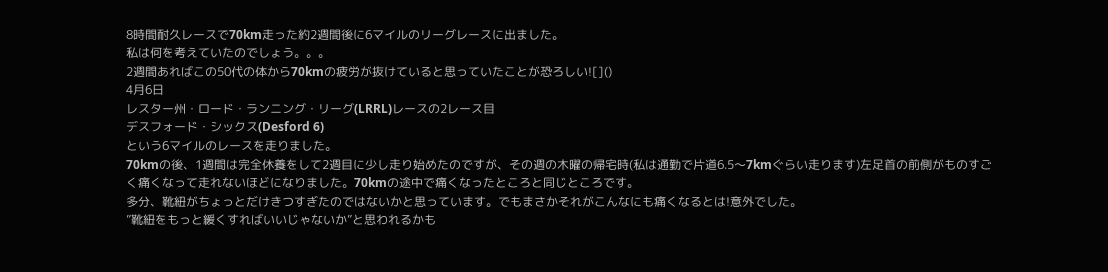8時間耐久レースで70km走った約2週間後に6マイルのリーグレースに出ました。
私は何を考えていたのでしょう。。。
2週間あればこの50代の体から70kmの疲労が抜けていると思っていたことが恐ろしい![]()
4月6日
レスター州・ロード・ランニング・リーグ(LRRL)レースの2レース目
デスフォード・シックス(Desford 6)
という6マイルのレースを走りました。
70kmの後、1週間は完全休養をして2週目に少し走り始めたのですが、その週の木曜の帰宅時(私は通勤で片道6.5〜7kmぐらい走ります)左足首の前側がものすごく痛くなって走れないほどになりました。70kmの途中で痛くなったところと同じところです。
多分、靴紐がちょっとだけきつすぎたのではないかと思っています。でもまさかそれがこんなにも痛くなるとは!意外でした。
”靴紐をもっと緩くすればいいじゃないか”と思われるかも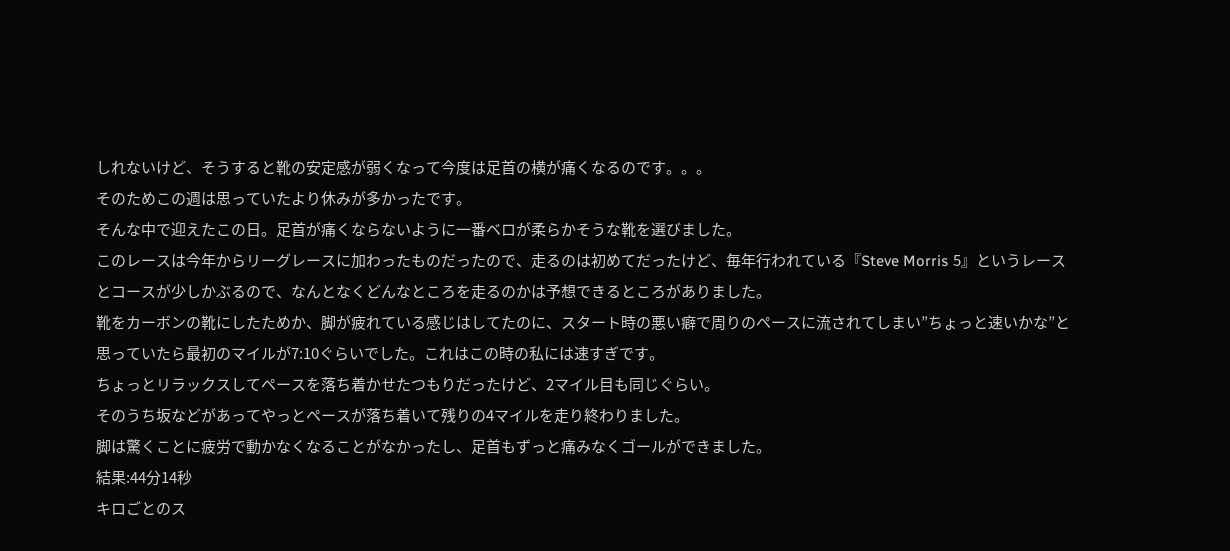しれないけど、そうすると靴の安定感が弱くなって今度は足首の横が痛くなるのです。。。
そのためこの週は思っていたより休みが多かったです。
そんな中で迎えたこの日。足首が痛くならないように一番ベロが柔らかそうな靴を選びました。
このレースは今年からリーグレースに加わったものだったので、走るのは初めてだったけど、毎年行われている『Steve Morris 5』というレースとコースが少しかぶるので、なんとなくどんなところを走るのかは予想できるところがありました。
靴をカーボンの靴にしたためか、脚が疲れている感じはしてたのに、スタート時の悪い癖で周りのペースに流されてしまい”ちょっと速いかな”と思っていたら最初のマイルが7:10ぐらいでした。これはこの時の私には速すぎです。
ちょっとリラックスしてペースを落ち着かせたつもりだったけど、2マイル目も同じぐらい。
そのうち坂などがあってやっとペースが落ち着いて残りの4マイルを走り終わりました。
脚は驚くことに疲労で動かなくなることがなかったし、足首もずっと痛みなくゴールができました。
結果:44分14秒
キロごとのス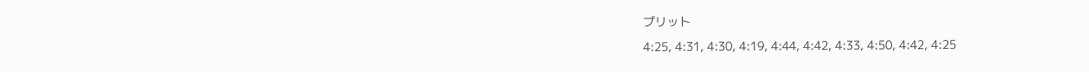プリット
4:25, 4:31, 4:30, 4:19, 4:44, 4:42, 4:33, 4:50, 4:42, 4:25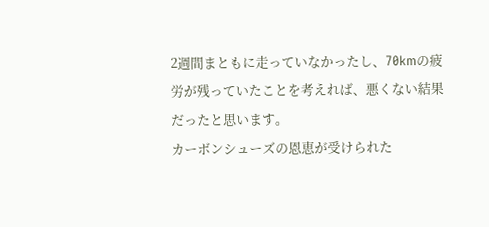2週間まともに走っていなかったし、70kmの疲労が残っていたことを考えれば、悪くない結果だったと思います。
カーボンシューズの恩恵が受けられた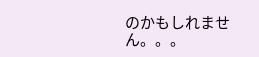のかもしれません。。。